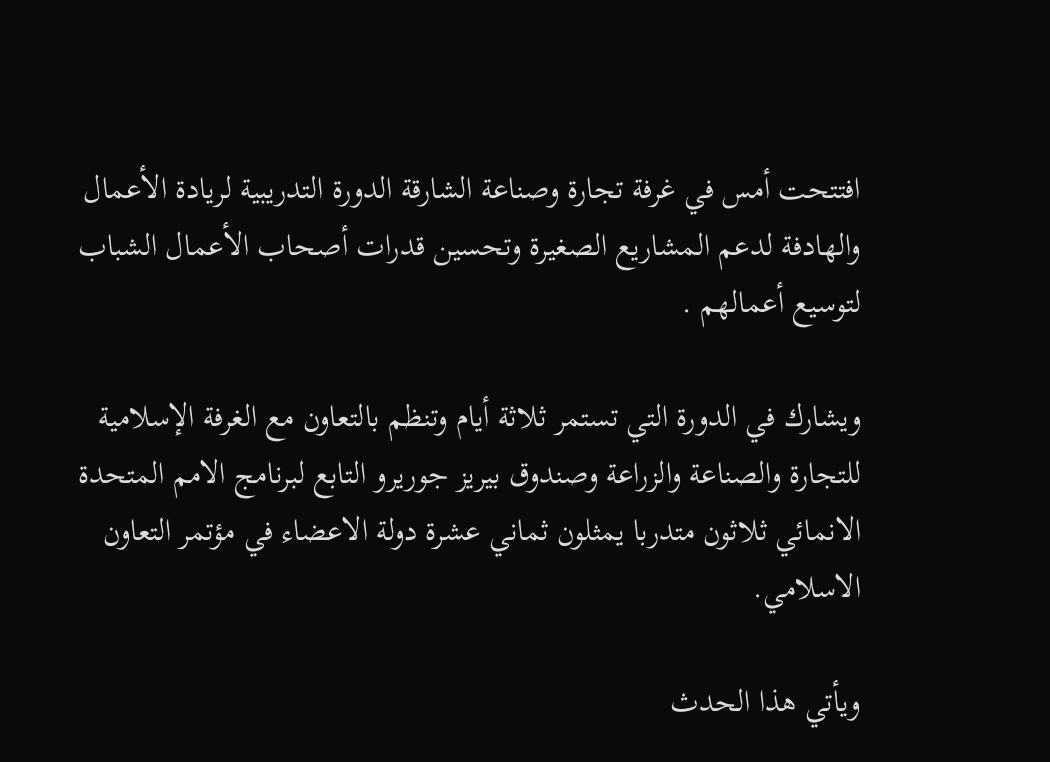افتتحت أمس في غرفة تجارة وصناعة الشارقة الدورة التدريبية لريادة الأعمال والهادفة لدعم المشاريع الصغيرة وتحسين قدرات أصحاب الأعمال الشباب لتوسيع أعمالهم .

ويشارك في الدورة التي تستمر ثلاثة أيام وتنظم بالتعاون مع الغرفة الإسلامية للتجارة والصناعة والزراعة وصندوق بيريز جوريرو التابع لبرنامج الامم المتحدة الانمائي ثلاثون متدربا يمثلون ثماني عشرة دولة الاعضاء في مؤتمر التعاون الاسلامي.

ويأتي هذا الحدث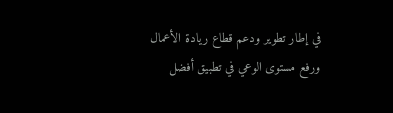في إطار تطوير ودعم قطاع ريادة الأعمال ورفع مستوى الوعي في تطبيق أفضل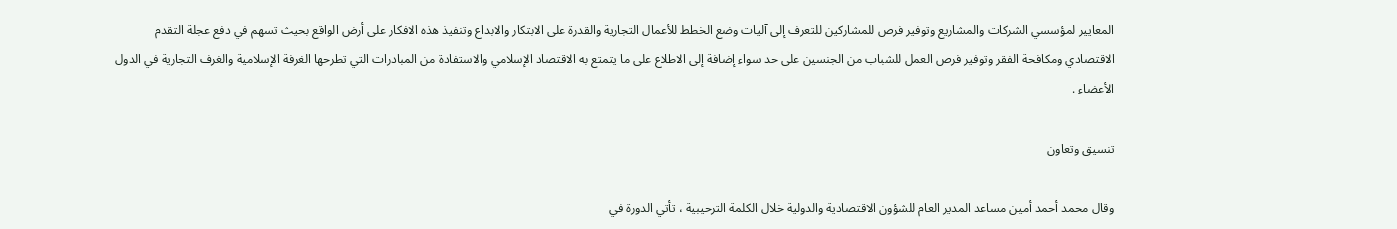المعايير لمؤسسي الشركات والمشاريع وتوفير فرص للمشاركين للتعرف إلى آليات وضع الخطط للأعمال التجارية والقدرة على الابتكار والابداع وتنفيذ هذه الافكار على أرض الواقع بحيث تسهم في دفع عجلة التقدم الاقتصادي ومكافحة الفقر وتوفير فرص العمل للشباب من الجنسين على حد سواء إضافة إلى الاطلاع على ما يتمتع به الاقتصاد الإسلامي والاستفادة من المبادرات التي تطرحها الغرفة الإسلامية والغرف التجارية في الدول الأعضاء .

تنسيق وتعاون

وقال محمد أحمد أمين مساعد المدير العام للشؤون الاقتصادية والدولية خلال الكلمة الترحيبية ، تأتي الدورة في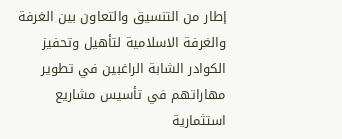إطار من التنسيق والتعاون بين الغرفة والغرفة الاسلامية لتأهيل وتحفيز الكوادر الشابة الراغبين في تطوير مهاراتهم في تأسيس مشاريع استثمارية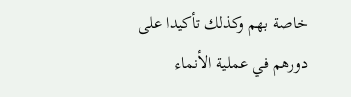خاصة بهم وكذلك تأكيدا على دورهم في عملية الأنماء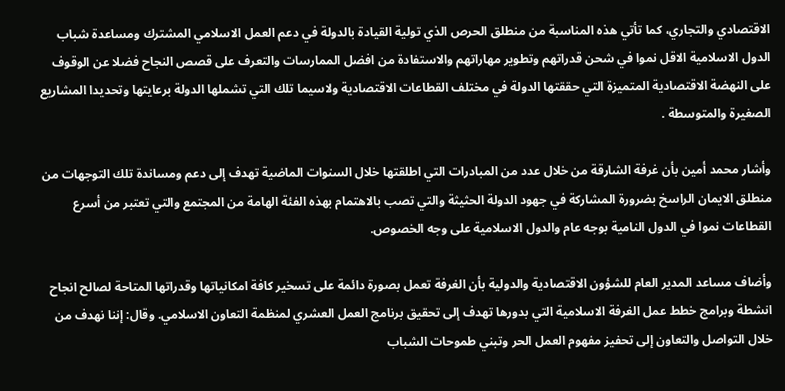الاقتصادي والتجاري، كما تأتي هذه المناسبة من منطلق الحرص الذي تولية القيادة بالدولة في دعم العمل الاسلامي المشترك ومساعدة شباب الدول الاسلامية الاقل نموا في شحن قدراتهم وتطوير مهاراتهم والاستفادة من افضل الممارسات والتعرف على قصص النجاح فضلا عن الوقوف على النهضة الاقتصادية المتميزة التي حققتها الدولة في مختلف القطاعات الاقتصادية ولاسيما تلك التي تشملها الدولة برعايتها وتحديدا المشاريع الصغيرة والمتوسطة .

وأشار محمد أمين بأن غرفة الشارقة من خلال عدد من المبادرات التي اطلقتها خلال السنوات الماضية تهدف إلى دعم ومساندة تلك التوجهات من منطلق الايمان الراسخ بضرورة المشاركة في جهود الدولة الحثيثة والتي تصب بالاهتمام بهذه الفئة الهامة من المجتمع والتي تعتبر من أسرع القطاعات نموا في الدول النامية بوجه عام والدول الاسلامية على وجه الخصوص.

وأضاف مساعد المدير العام للشؤون الاقتصادية والدولية بأن الغرفة تعمل بصورة دائمة على تسخير كافة امكانياتها وقدراتها المتاحة لصالح انجاح انشطة وبرامج خطط عمل الغرفة الاسلامية التي بدورها تهدف إلى تحقيق برنامج العمل العشري لمنظمة التعاون الاسلامي. وقال: إننا نهدف من خلال التواصل والتعاون إلى تحفيز مفهوم العمل الحر وتبني طموحات الشباب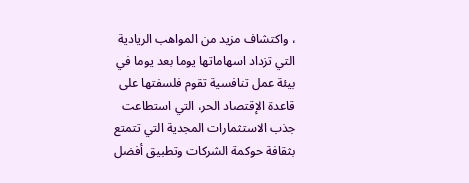، واكتشاف مزيد من المواهب الريادية التي تزداد اسهاماتها يوما بعد يوما في بيئة عمل تنافسية تقوم فلسفتها على قاعدة الإقتصاد الحر، التي استطاعت جذب الاستثمارات المجدية التي تتمتع بثقافة حوكمة الشركات وتطبيق أفضل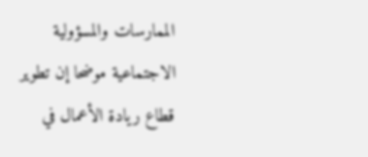الممارسات والمسؤولية الاجتماعية موضحا إن تطوير قطاع ريادة الأعمال في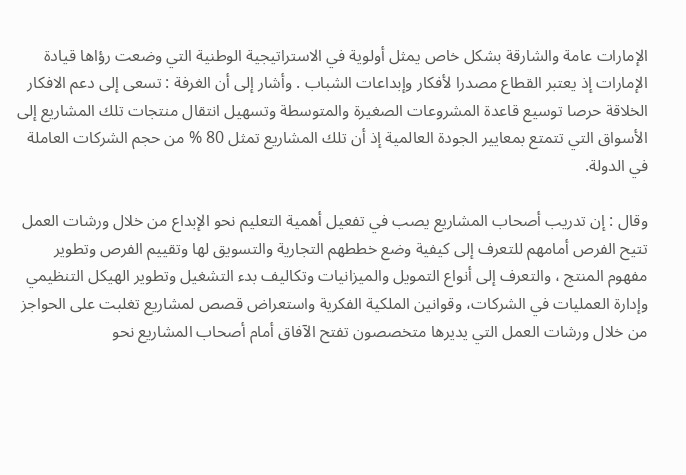الإمارات عامة والشارقة بشكل خاص يمثل أولوية في الاستراتيجية الوطنية التي وضعت رؤاها قيادة الإمارات إذ يعتبر القطاع مصدرا لأفكار وإبداعات الشباب . وأشار إلى أن الغرفة : تسعى إلى دعم الافكار الخلاقة حرصا توسيع قاعدة المشروعات الصغيرة والمتوسطة وتسهيل انتقال منتجات تلك المشاريع إلى الأسواق التي تتمتع بمعايير الجودة العالمية إذ أن تلك المشاريع تمثل 80 % من حجم الشركات العاملة في الدولة.

وقال : إن تدريب أصحاب المشاريع يصب في تفعيل أهمية التعليم نحو الإبداع من خلال ورشات العمل تتيح الفرص أمامهم للتعرف إلى كيفية وضع خططهم التجارية والتسويق لها وتقييم الفرص وتطوير مفهوم المنتج ، والتعرف إلى أنواع التمويل والميزانيات وتكاليف بدء التشغيل وتطوير الهيكل التنظيمي وإدارة العمليات في الشركات، وقوانين الملكية الفكرية واستعراض قصص لمشاريع تغلبت على الحواجز من خلال ورشات العمل التي يديرها متخصصون تفتح الآفاق أمام أصحاب المشاريع نحو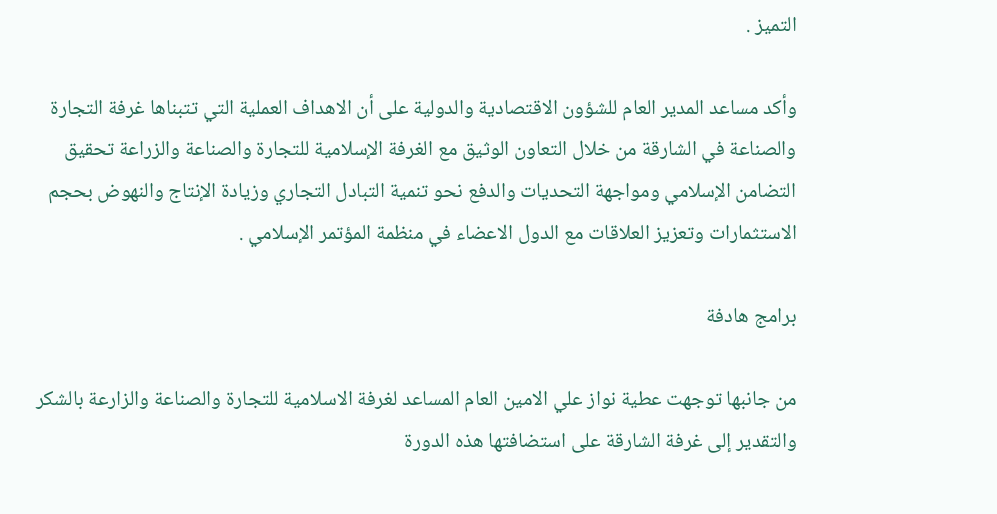التميز .

وأكد مساعد المدير العام للشؤون الاقتصادية والدولية على أن الاهداف العملية التي تتبناها غرفة التجارة والصناعة في الشارقة من خلال التعاون الوثيق مع الغرفة الإسلامية للتجارة والصناعة والزراعة تحقيق التضامن الإسلامي ومواجهة التحديات والدفع نحو تنمية التبادل التجاري وزيادة الإنتاج والنهوض بحجم الاستثمارات وتعزيز العلاقات مع الدول الاعضاء في منظمة المؤتمر الإسلامي .

برامج هادفة

من جانبها توجهت عطية نواز علي الامين العام المساعد لغرفة الاسلامية للتجارة والصناعة والزارعة بالشكر والتقدير إلى غرفة الشارقة على استضافتها هذه الدورة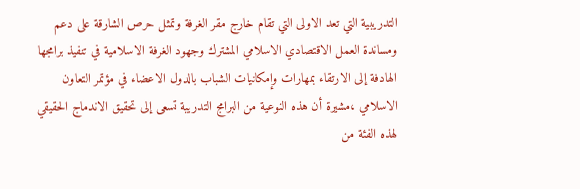التدريبية التي تعد الاولى التي تقام خارج مقر الغرفة وتمثل حرص الشارقة على دعم ومساندة العمل الاقتصادي الاسلامي المشترك وجهود الغرفة الاسلامية في تنفيذ برامجها الهادفة إلى الارتقاء بمهارات وإمكانيات الشباب بالدول الاعضاء في مؤتمر التعاون الاسلامي ،مشيرة أن هذه النوعية من البرامج التدريبة تسعى إلى تحقيق الاندماج الحقيقي لهذه الفئة من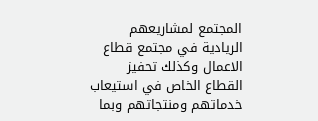المجتمع لمشاريعهم الريادية في مجتمع قطاع الاعمال وكذلك تحفيز القطاع الخاص في استيعاب خدماتهم ومنتجاتهم وبما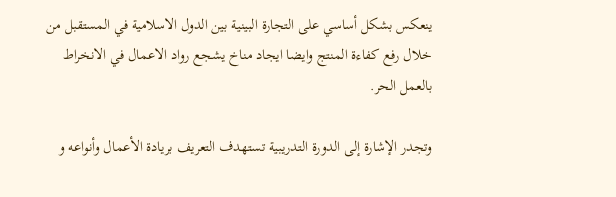ينعكس بشكل أساسي على التجارة البينية بين الدول الاسلامية في المستقبل من خلال رفع كفاءة المنتج وايضا ايجاد مناخ يشجع رواد الاعمال في الانخراط بالعمل الحر.

وتجدر الإشارة إلى الدورة التدريبية تستهدف التعريف بريادة الأعمال وأنواعه و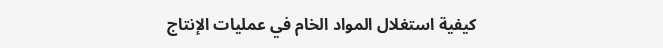كيفية استغلال المواد الخام في عمليات الإنتاج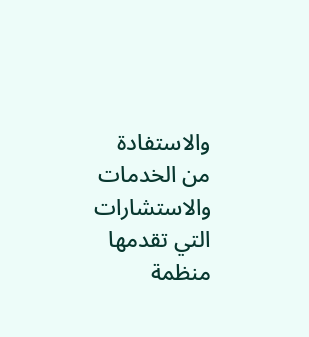والاستفادة من الخدمات والاستشارات التي تقدمها منظمة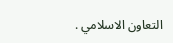التعاون الاسلامي .